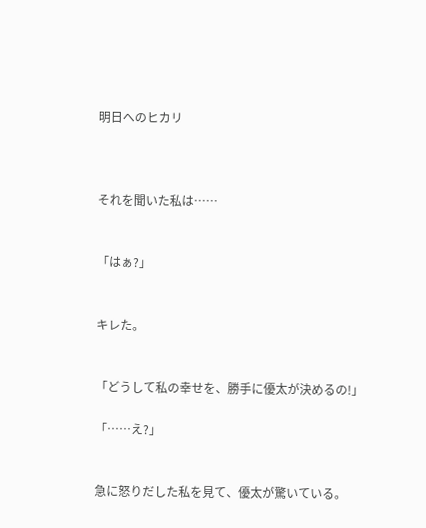明日へのヒカリ



それを聞いた私は……


「はぁ?」


キレた。


「どうして私の幸せを、勝手に優太が決めるの!」

「……え?」


急に怒りだした私を見て、優太が驚いている。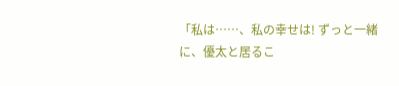「私は……、私の幸せは! ずっと一緒に、優太と居るこ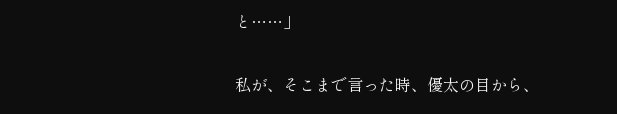と……」


私が、そこまで言った時、優太の目から、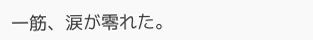一筋、涙が零れた。